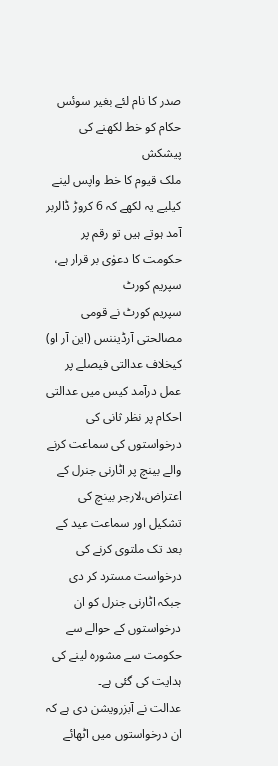صدر کا نام لئے بغیر سوئس حکام کو خط لکھنے کی پیشکش
ملک قیوم کا خط واپس لینے کیلیے یہ لکھے کہ 6 کروڑ ڈالربر آمد ہوتے ہیں تو رقم پر حکومت کا دعوٰی بر قرار ہے، سپریم کورٹ
سپریم کورٹ نے قومی مصالحتی آرڈیننس (این آر او) کیخلاف عدالتی فیصلے پر عمل درآمد کیس میں عدالتی احکام پر نظر ثانی کی درخواستوں کی سماعت کرنے والے بینچ پر اٹارنی جنرل کے اعتراض،لارجر بینچ کی تشکیل اور سماعت عید کے بعد تک ملتوی کرنے کی درخواست مسترد کر دی جبکہ اٹارنی جنرل کو ان درخواستوں کے حوالے سے حکومت سے مشورہ لینے کی ہدایت کی گئی ہے۔
عدالت نے آبزرویشن دی ہے کہ ان درخواستوں میں اٹھائے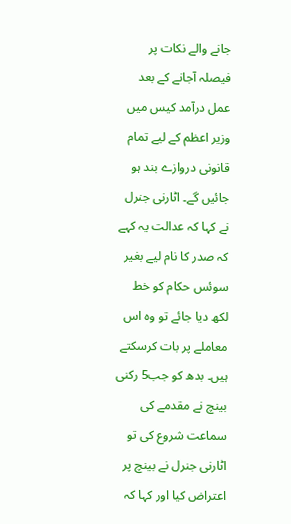جانے والے نکات پر فیصلہ آجانے کے بعد عمل درآمد کیس میں وزیر اعظم کے لیے تمام قانونی دروازے بند ہو جائیں گے۔ اٹارنی جنرل نے کہا کہ عدالت یہ کہے کہ صدر کا نام لیے بغیر سوئس حکام کو خط لکھ دیا جائے تو وہ اس معاملے پر بات کرسکتے ہیں۔ بدھ کو جب5 رکنی بینچ نے مقدمے کی سماعت شروع کی تو اٹارنی جنرل نے بینچ پر اعتراض کیا اور کہا کہ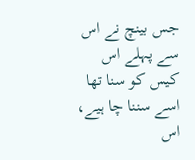جس بینچ نے اس سے پہلے اس کیس کو سنا تھا اسے سننا چا ہیے، اس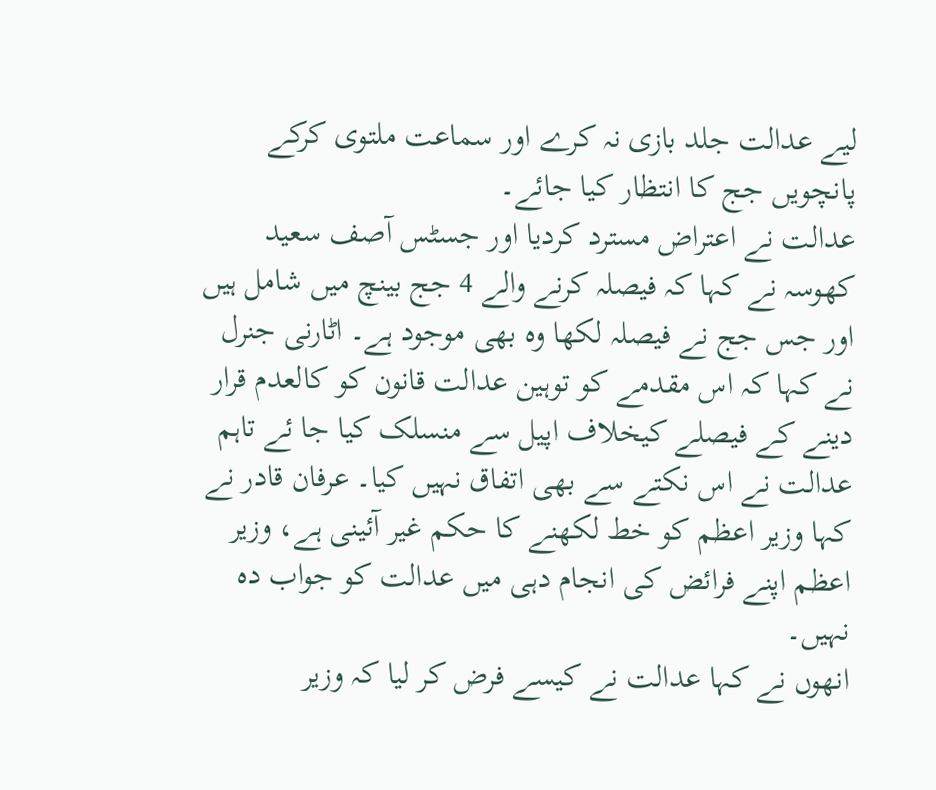لیے عدالت جلد بازی نہ کرے اور سماعت ملتوی کرکے پانچویں جج کا انتظار کیا جائے۔
عدالت نے اعتراض مسترد کردیا اور جسٹس آصف سعید کھوسہ نے کہا کہ فیصلہ کرنے والے 4 جج بینچ میں شامل ہیں اور جس جج نے فیصلہ لکھا وہ بھی موجود ہے۔ اٹارنی جنرل نے کہا کہ اس مقدمے کو توہین عدالت قانون کو کالعدم قرار دینے کے فیصلے کیخلاف اپیل سے منسلک کیا جا ئے تاہم عدالت نے اس نکتے سے بھی اتفاق نہیں کیا۔ عرفان قادر نے کہا وزیر اعظم کو خط لکھنے کا حکم غیر آئینی ہے، وزیر اعظم اپنے فرائض کی انجام دہی میں عدالت کو جواب دہ نہیں۔
انھوں نے کہا عدالت نے کیسے فرض کر لیا کہ وزیر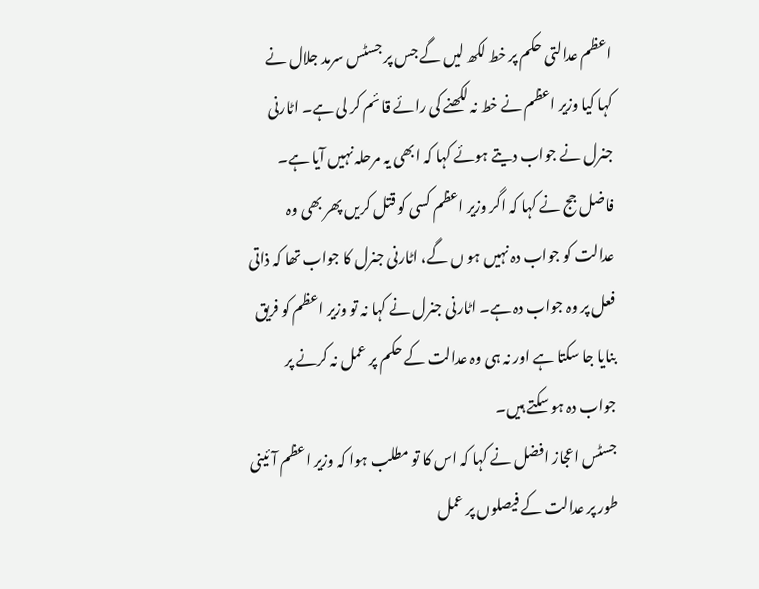اعظم عدالتی حکم پر خط لکھ لیں گے جس پر جسٹس سرمد جلال نے کہا کیا وزیر اعظم نے خط نہ لکھنے کی رائے قا ئم کر لی ہے۔ اٹارنی جنرل نے جواب دیتے ہوئے کہا کہ ابھی یہ مرحلہ نہیں آیا ہے۔ فاضل جج نے کہا کہ اگر وزیر اعظم کسی کو قتل کریں پھر بھی وہ عدالت کو جواب دہ نہیں ہو ں گے، اٹارنی جنرل کا جواب تھا کہ ذاتی فعل پر وہ جواب دہ ہے۔ اٹارنی جنرل نے کہا نہ تو وزیر اعظم کو فریق بنایا جا سکتا ہے اور نہ ہی وہ عدالت کے حکم پر عمل نہ کرنے پر جواب دہ ہو سکتے ہیں۔
جسٹس اعجاز افضل نے کہا کہ اس کا تو مطلب ہوا کہ وزیر اعظم آئینی طور پر عدالت کے فیصلوں پر عمل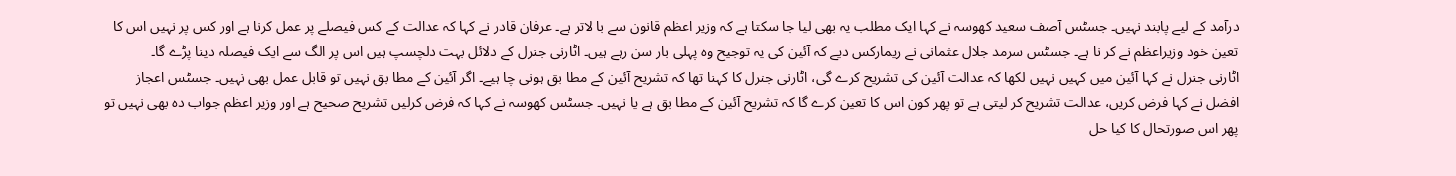درآمد کے لیے پابند نہیں۔ جسٹس آصف سعید کھوسہ نے کہا ایک مطلب یہ بھی لیا جا سکتا ہے کہ وزیر اعظم قانون سے با لاتر ہے۔ عرفان قادر نے کہا کہ عدالت کے کس فیصلے پر عمل کرنا ہے اور کس پر نہیں اس کا تعین خود وزیراعظم نے کر نا ہے۔ جسٹس سرمد جلال عثمانی نے ریمارکس دیے کہ آئین کی یہ توجیح وہ پہلی بار سن رہے ہیں۔ اٹارنی جنرل کے دلائل بہت دلچسپ ہیں اس پر الگ سے ایک فیصلہ دینا پڑے گا۔
اٹارنی جنرل نے کہا آئین میں کہیں نہیں لکھا کہ عدالت آئین کی تشریح کرے گی، اٹارنی جنرل کا کہنا تھا کہ تشریح آئین کے مطا بق ہونی چا ہیے۔ اگر آئین کے مطا بق نہیں تو قابل عمل بھی نہیں۔ جسٹس اعجاز افضل نے کہا فرض کریں، عدالت تشریح کر لیتی ہے تو پھر کون اس کا تعین کرے گا کہ تشریح آئین کے مطا بق ہے یا نہیں۔ جسٹس کھوسہ نے کہا کہ فرض کرلیں تشریح صحیح ہے اور وزیر اعظم جواب دہ بھی نہیں تو پھر اس صورتحال کا کیا حل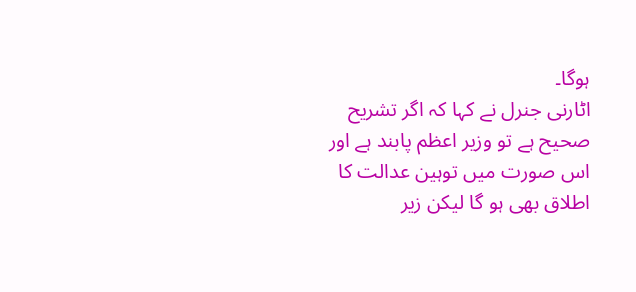ہوگا۔
اٹارنی جنرل نے کہا کہ اگر تشریح صحیح ہے تو وزیر اعظم پابند ہے اور اس صورت میں توہین عدالت کا اطلاق بھی ہو گا لیکن زیر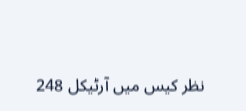نظر کیس میں آرٹیکل 248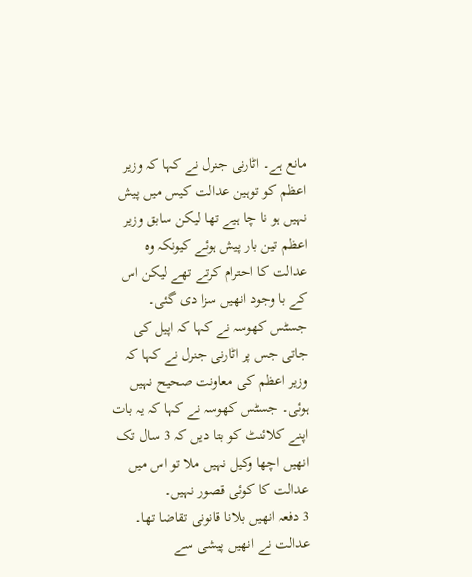مانع ہے۔ اٹارنی جنرل نے کہا کہ وزیر اعظم کو توہین عدالت کیس میں پیش نہیں ہو نا چا ہیے تھا لیکن سابق وزیر اعظم تین بار پیش ہوئے کیونکہ وہ عدالت کا احترام کرتے تھے لیکن اس کے با وجود انھیں سزا دی گئی۔ جسٹس کھوسہ نے کہا کہ اپیل کی جاتی جس پر اٹارنی جنرل نے کہا کہ وزیر اعظم کی معاونت صحیح نہیں ہوئی۔ جسٹس کھوسہ نے کہا کہ یہ بات اپنے کلائنٹ کو بتا دیں کہ 3 سال تک انھیں اچھا وکیل نہیں ملا تو اس میں عدالت کا کوئی قصور نہیں۔
3 دفعہ انھیں بلانا قانونی تقاضا تھا۔ عدالت نے انھیں پیشی سے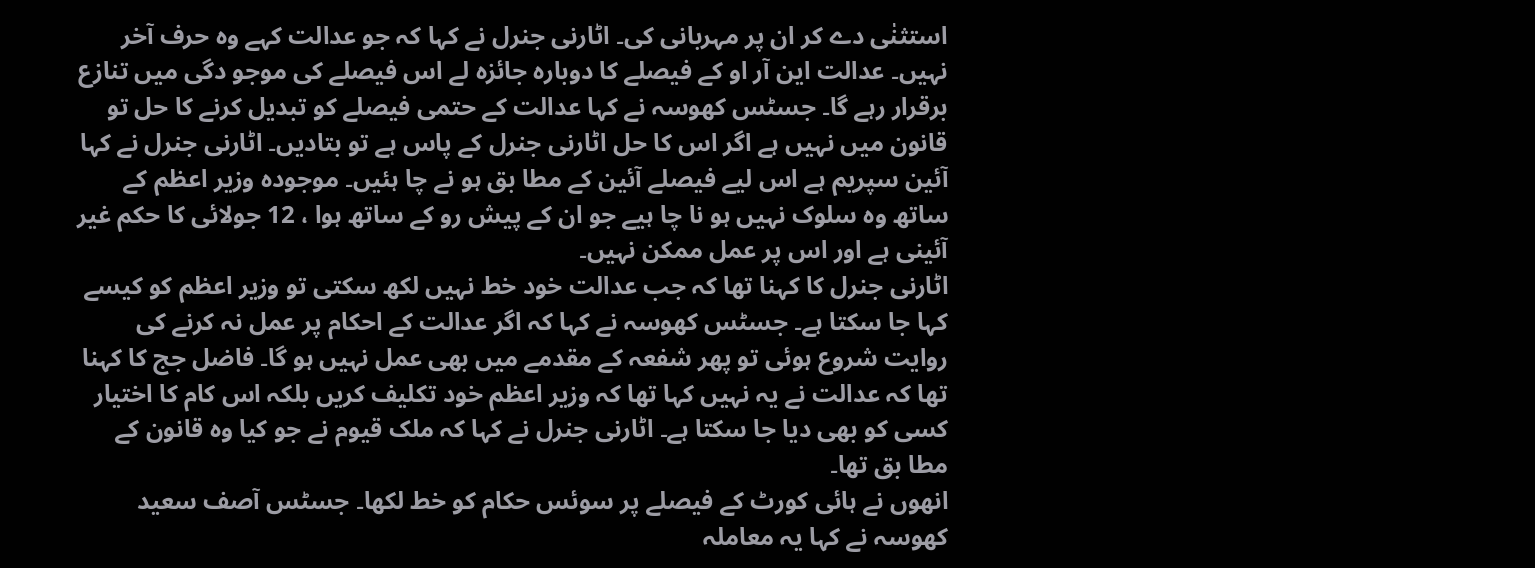استثنٰی دے کر ان پر مہربانی کی۔ اٹارنی جنرل نے کہا کہ جو عدالت کہے وہ حرف آخر نہیں۔ عدالت این آر او کے فیصلے کا دوبارہ جائزہ لے اس فیصلے کی موجو دگی میں تنازع برقرار رہے گا۔ جسٹس کھوسہ نے کہا عدالت کے حتمی فیصلے کو تبدیل کرنے کا حل تو قانون میں نہیں ہے اگر اس کا حل اٹارنی جنرل کے پاس ہے تو بتادیں۔ اٹارنی جنرل نے کہا آئین سپریم ہے اس لیے فیصلے آئین کے مطا بق ہو نے چا ہئیں۔ موجودہ وزیر اعظم کے ساتھ وہ سلوک نہیں ہو نا چا ہیے جو ان کے پیش رو کے ساتھ ہوا ، 12 جولائی کا حکم غیر آئینی ہے اور اس پر عمل ممکن نہیں۔
اٹارنی جنرل کا کہنا تھا کہ جب عدالت خود خط نہیں لکھ سکتی تو وزیر اعظم کو کیسے کہا جا سکتا ہے۔ جسٹس کھوسہ نے کہا کہ اگر عدالت کے احکام پر عمل نہ کرنے کی روایت شروع ہوئی تو پھر شفعہ کے مقدمے میں بھی عمل نہیں ہو گا۔ فاضل جج کا کہنا تھا کہ عدالت نے یہ نہیں کہا تھا کہ وزیر اعظم خود تکلیف کریں بلکہ اس کام کا اختیار کسی کو بھی دیا جا سکتا ہے۔ اٹارنی جنرل نے کہا کہ ملک قیوم نے جو کیا وہ قانون کے مطا بق تھا۔
انھوں نے ہائی کورٹ کے فیصلے پر سوئس حکام کو خط لکھا۔ جسٹس آصف سعید کھوسہ نے کہا یہ معاملہ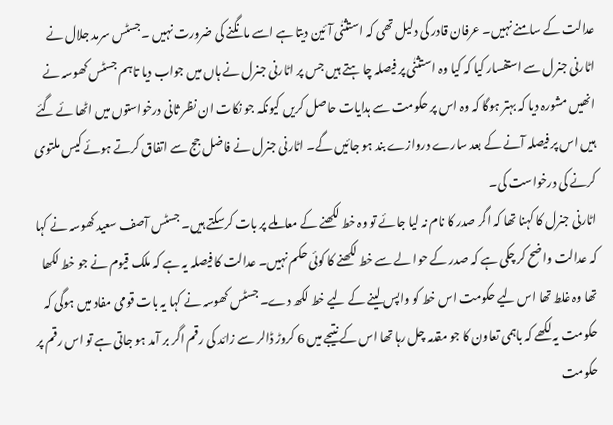عدالت کے سامنے نہیں۔ عرفان قادر کی دلیل تھی کہ استثنٰی آئین دیتا ہے اسے مانگنے کی ضرورت نہیں ۔جسٹس سرمد جلال نے اٹارنی جنرل سے استفسار کیا کہ کیا وہ استثنٰی پر فیصلہ چا ہتے ہیں جس پر اٹارنی جنرل نے ہاں میں جواب دیا تاہم جسٹس کھوسہ نے انھیں مشورہ دیا کہ بہتر ہوگا کہ وہ اس پر حکومت سے ہدایات حاصل کریں کیونکہ جو نکات ان نظر ثانی درخواستوں میں اٹھا ئے گئے ہیں اس پر فیصلہ آنے کے بعد سارے دروازے بند ہو جائیں گے۔ اٹارنی جنرل نے فاضل جج سے اتفاق کرتے ہوئے کیس ملتوی کرنے کی درخواست کی۔
اٹارنی جنرل کا کہنا تھا کہ اگر صدر کا نام نہ لیا جائے تو وہ خط لکھنے کے معاملے پر بات کرسکتے ہیں۔ جسٹس آصف سعید کھوسہ نے کہا کہ عدالت واضح کر چکی ہے کہ صدر کے حوا لے سے خط لکھنے کا کوئی حکم نہیں۔ عدالت کا فیصلہ یہ ہے کہ ملک قیوم نے جو خط لکھا تھا وہ غلط تھا اس لیے حکومت اس خط کو واپس لینے کے لیے خط لکھ دے۔ جسٹس کھوسہ نے کہا یہ بات قومی مفاد میں ہوگی کہ حکومت یہ لکھے کہ باہمی تعاون کا جو مقدمہ چل رہا تھا اس کے نتیجے میں 6 کروڑ ڈالر سے زائد کی رقم اگر بر آمد ہو جاتی ہے تو اس رقم پر حکومت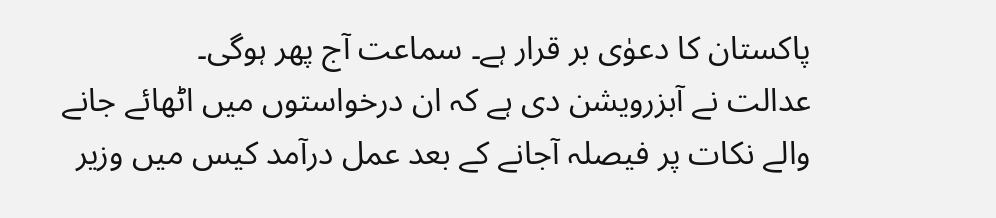پاکستان کا دعوٰی بر قرار ہے۔ سماعت آج پھر ہوگی۔
عدالت نے آبزرویشن دی ہے کہ ان درخواستوں میں اٹھائے جانے والے نکات پر فیصلہ آجانے کے بعد عمل درآمد کیس میں وزیر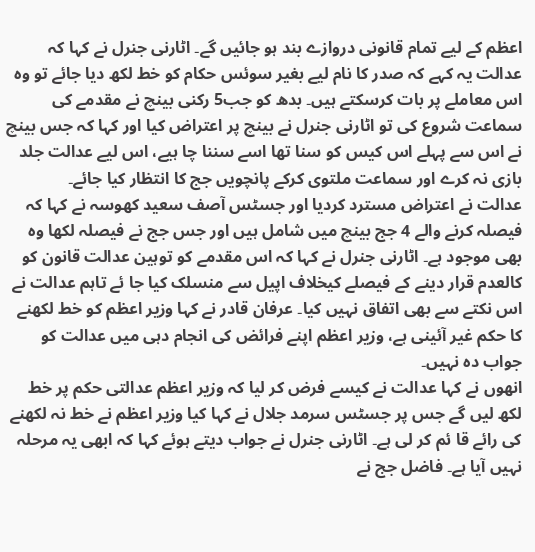اعظم کے لیے تمام قانونی دروازے بند ہو جائیں گے۔ اٹارنی جنرل نے کہا کہ عدالت یہ کہے کہ صدر کا نام لیے بغیر سوئس حکام کو خط لکھ دیا جائے تو وہ اس معاملے پر بات کرسکتے ہیں۔ بدھ کو جب5 رکنی بینچ نے مقدمے کی سماعت شروع کی تو اٹارنی جنرل نے بینچ پر اعتراض کیا اور کہا کہ جس بینچ نے اس سے پہلے اس کیس کو سنا تھا اسے سننا چا ہیے، اس لیے عدالت جلد بازی نہ کرے اور سماعت ملتوی کرکے پانچویں جج کا انتظار کیا جائے۔
عدالت نے اعتراض مسترد کردیا اور جسٹس آصف سعید کھوسہ نے کہا کہ فیصلہ کرنے والے 4 جج بینچ میں شامل ہیں اور جس جج نے فیصلہ لکھا وہ بھی موجود ہے۔ اٹارنی جنرل نے کہا کہ اس مقدمے کو توہین عدالت قانون کو کالعدم قرار دینے کے فیصلے کیخلاف اپیل سے منسلک کیا جا ئے تاہم عدالت نے اس نکتے سے بھی اتفاق نہیں کیا۔ عرفان قادر نے کہا وزیر اعظم کو خط لکھنے کا حکم غیر آئینی ہے، وزیر اعظم اپنے فرائض کی انجام دہی میں عدالت کو جواب دہ نہیں۔
انھوں نے کہا عدالت نے کیسے فرض کر لیا کہ وزیر اعظم عدالتی حکم پر خط لکھ لیں گے جس پر جسٹس سرمد جلال نے کہا کیا وزیر اعظم نے خط نہ لکھنے کی رائے قا ئم کر لی ہے۔ اٹارنی جنرل نے جواب دیتے ہوئے کہا کہ ابھی یہ مرحلہ نہیں آیا ہے۔ فاضل جج نے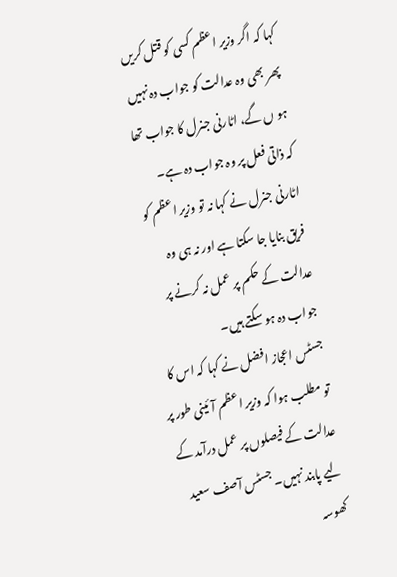کہا کہ اگر وزیر اعظم کسی کو قتل کریں پھر بھی وہ عدالت کو جواب دہ نہیں ہو ں گے، اٹارنی جنرل کا جواب تھا کہ ذاتی فعل پر وہ جواب دہ ہے۔ اٹارنی جنرل نے کہا نہ تو وزیر اعظم کو فریق بنایا جا سکتا ہے اور نہ ہی وہ عدالت کے حکم پر عمل نہ کرنے پر جواب دہ ہو سکتے ہیں۔
جسٹس اعجاز افضل نے کہا کہ اس کا تو مطلب ہوا کہ وزیر اعظم آئینی طور پر عدالت کے فیصلوں پر عمل درآمد کے لیے پابند نہیں۔ جسٹس آصف سعید کھوسہ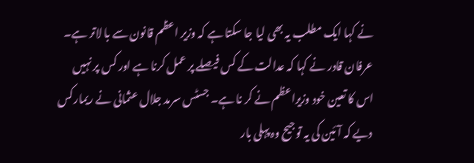نے کہا ایک مطلب یہ بھی لیا جا سکتا ہے کہ وزیر اعظم قانون سے با لاتر ہے۔ عرفان قادر نے کہا کہ عدالت کے کس فیصلے پر عمل کرنا ہے اور کس پر نہیں اس کا تعین خود وزیراعظم نے کر نا ہے۔ جسٹس سرمد جلال عثمانی نے ریمارکس دیے کہ آئین کی یہ توجیح وہ پہلی بار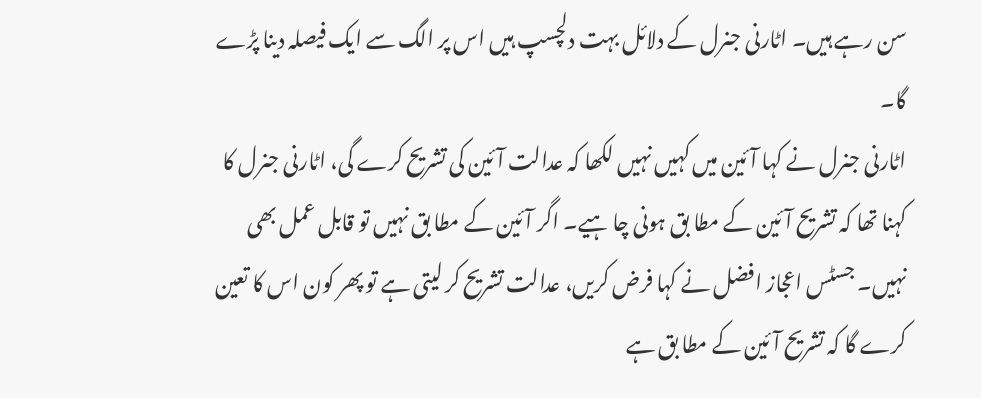سن رہے ہیں۔ اٹارنی جنرل کے دلائل بہت دلچسپ ہیں اس پر الگ سے ایک فیصلہ دینا پڑے گا۔
اٹارنی جنرل نے کہا آئین میں کہیں نہیں لکھا کہ عدالت آئین کی تشریح کرے گی، اٹارنی جنرل کا کہنا تھا کہ تشریح آئین کے مطا بق ہونی چا ہیے۔ اگر آئین کے مطا بق نہیں تو قابل عمل بھی نہیں۔ جسٹس اعجاز افضل نے کہا فرض کریں، عدالت تشریح کر لیتی ہے تو پھر کون اس کا تعین کرے گا کہ تشریح آئین کے مطا بق ہے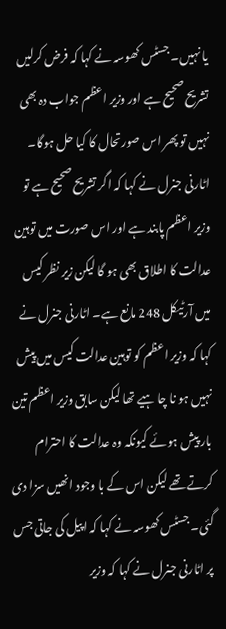یا نہیں۔ جسٹس کھوسہ نے کہا کہ فرض کرلیں تشریح صحیح ہے اور وزیر اعظم جواب دہ بھی نہیں تو پھر اس صورتحال کا کیا حل ہوگا۔
اٹارنی جنرل نے کہا کہ اگر تشریح صحیح ہے تو وزیر اعظم پابند ہے اور اس صورت میں توہین عدالت کا اطلاق بھی ہو گا لیکن زیر نظر کیس میں آرٹیکل 248 مانع ہے۔ اٹارنی جنرل نے کہا کہ وزیر اعظم کو توہین عدالت کیس میں پیش نہیں ہو نا چا ہیے تھا لیکن سابق وزیر اعظم تین بار پیش ہوئے کیونکہ وہ عدالت کا احترام کرتے تھے لیکن اس کے با وجود انھیں سزا دی گئی۔ جسٹس کھوسہ نے کہا کہ اپیل کی جاتی جس پر اٹارنی جنرل نے کہا کہ وزیر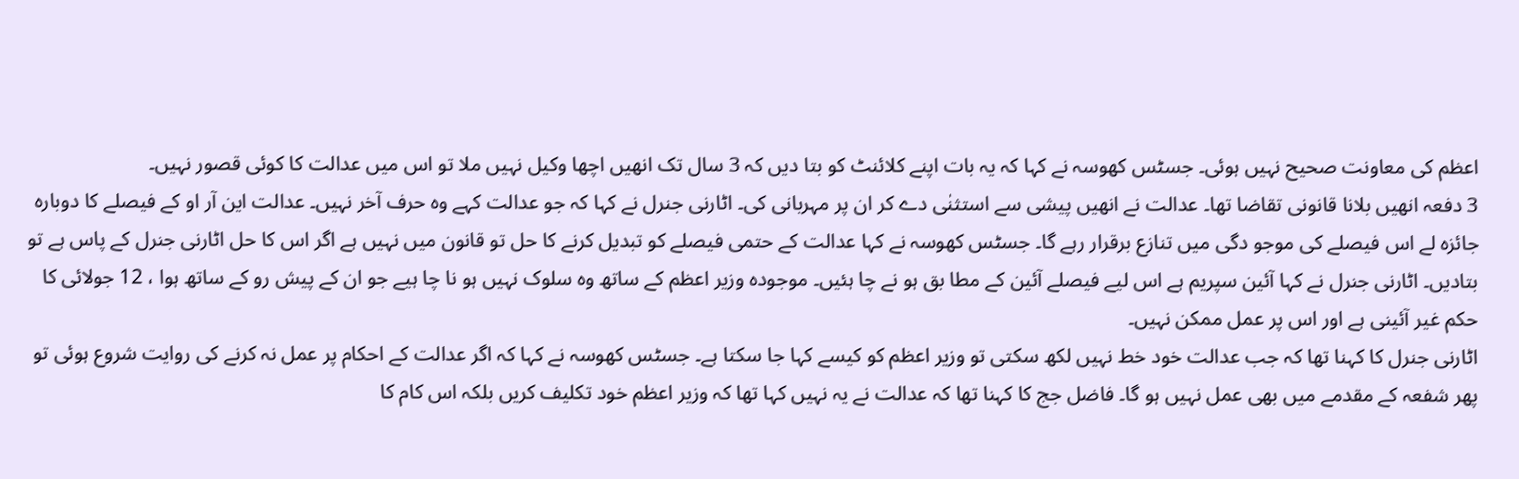اعظم کی معاونت صحیح نہیں ہوئی۔ جسٹس کھوسہ نے کہا کہ یہ بات اپنے کلائنٹ کو بتا دیں کہ 3 سال تک انھیں اچھا وکیل نہیں ملا تو اس میں عدالت کا کوئی قصور نہیں۔
3 دفعہ انھیں بلانا قانونی تقاضا تھا۔ عدالت نے انھیں پیشی سے استثنٰی دے کر ان پر مہربانی کی۔ اٹارنی جنرل نے کہا کہ جو عدالت کہے وہ حرف آخر نہیں۔ عدالت این آر او کے فیصلے کا دوبارہ جائزہ لے اس فیصلے کی موجو دگی میں تنازع برقرار رہے گا۔ جسٹس کھوسہ نے کہا عدالت کے حتمی فیصلے کو تبدیل کرنے کا حل تو قانون میں نہیں ہے اگر اس کا حل اٹارنی جنرل کے پاس ہے تو بتادیں۔ اٹارنی جنرل نے کہا آئین سپریم ہے اس لیے فیصلے آئین کے مطا بق ہو نے چا ہئیں۔ موجودہ وزیر اعظم کے ساتھ وہ سلوک نہیں ہو نا چا ہیے جو ان کے پیش رو کے ساتھ ہوا ، 12 جولائی کا حکم غیر آئینی ہے اور اس پر عمل ممکن نہیں۔
اٹارنی جنرل کا کہنا تھا کہ جب عدالت خود خط نہیں لکھ سکتی تو وزیر اعظم کو کیسے کہا جا سکتا ہے۔ جسٹس کھوسہ نے کہا کہ اگر عدالت کے احکام پر عمل نہ کرنے کی روایت شروع ہوئی تو پھر شفعہ کے مقدمے میں بھی عمل نہیں ہو گا۔ فاضل جج کا کہنا تھا کہ عدالت نے یہ نہیں کہا تھا کہ وزیر اعظم خود تکلیف کریں بلکہ اس کام کا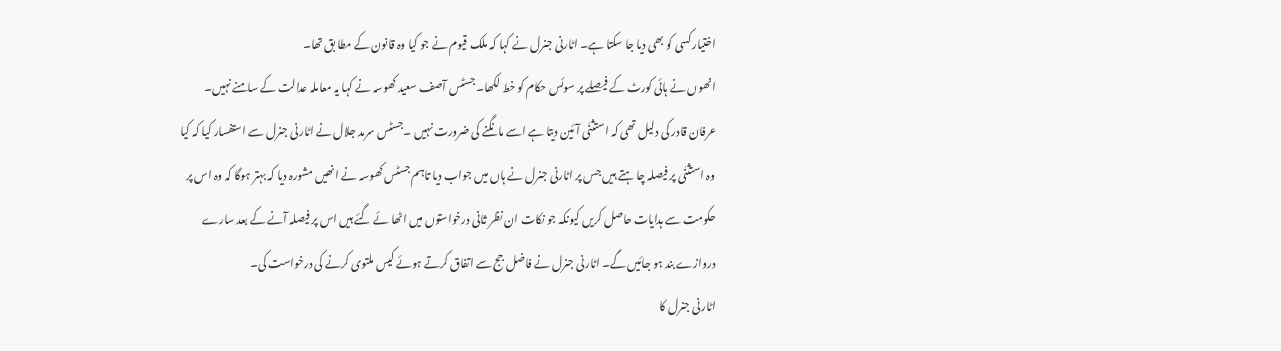اختیار کسی کو بھی دیا جا سکتا ہے۔ اٹارنی جنرل نے کہا کہ ملک قیوم نے جو کیا وہ قانون کے مطا بق تھا۔
انھوں نے ہائی کورٹ کے فیصلے پر سوئس حکام کو خط لکھا۔ جسٹس آصف سعید کھوسہ نے کہا یہ معاملہ عدالت کے سامنے نہیں۔ عرفان قادر کی دلیل تھی کہ استثنٰی آئین دیتا ہے اسے مانگنے کی ضرورت نہیں ۔جسٹس سرمد جلال نے اٹارنی جنرل سے استفسار کیا کہ کیا وہ استثنٰی پر فیصلہ چا ہتے ہیں جس پر اٹارنی جنرل نے ہاں میں جواب دیا تاہم جسٹس کھوسہ نے انھیں مشورہ دیا کہ بہتر ہوگا کہ وہ اس پر حکومت سے ہدایات حاصل کریں کیونکہ جو نکات ان نظر ثانی درخواستوں میں اٹھا ئے گئے ہیں اس پر فیصلہ آنے کے بعد سارے دروازے بند ہو جائیں گے۔ اٹارنی جنرل نے فاضل جج سے اتفاق کرتے ہوئے کیس ملتوی کرنے کی درخواست کی۔
اٹارنی جنرل کا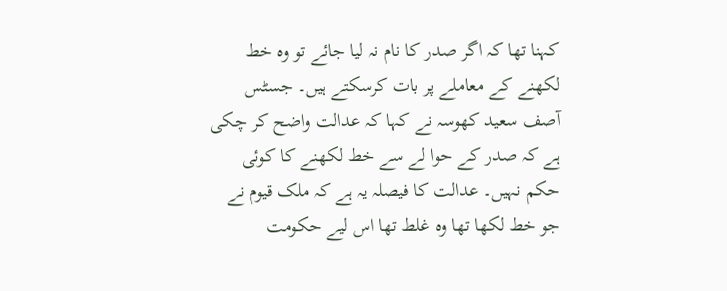کہنا تھا کہ اگر صدر کا نام نہ لیا جائے تو وہ خط لکھنے کے معاملے پر بات کرسکتے ہیں۔ جسٹس آصف سعید کھوسہ نے کہا کہ عدالت واضح کر چکی ہے کہ صدر کے حوا لے سے خط لکھنے کا کوئی حکم نہیں۔ عدالت کا فیصلہ یہ ہے کہ ملک قیوم نے جو خط لکھا تھا وہ غلط تھا اس لیے حکومت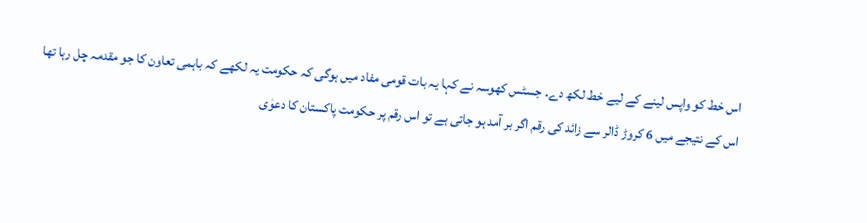اس خط کو واپس لینے کے لیے خط لکھ دے۔ جسٹس کھوسہ نے کہا یہ بات قومی مفاد میں ہوگی کہ حکومت یہ لکھے کہ باہمی تعاون کا جو مقدمہ چل رہا تھا اس کے نتیجے میں 6 کروڑ ڈالر سے زائد کی رقم اگر بر آمد ہو جاتی ہے تو اس رقم پر حکومت پاکستان کا دعوٰی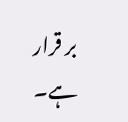بر قرار ہے۔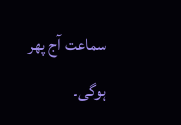سماعت آج پھر ہوگی۔